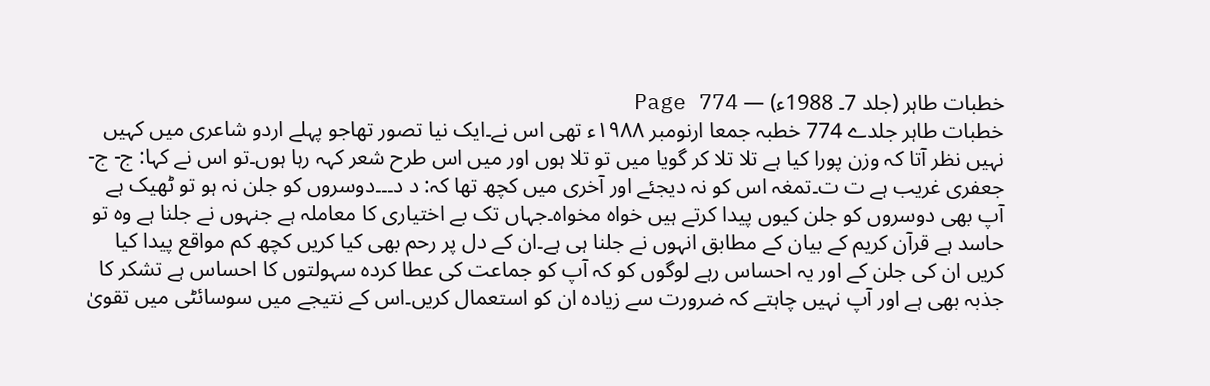خطبات طاہر (جلد 7۔ 1988ء) — Page 774
خطبات طاہر جلدے 774 خطبہ جمعا ارنومبر ۱۹۸۸ء تھی اس نے۔ایک نیا تصور تھاجو پہلے اردو شاعری میں کہیں نہیں نظر آتا کہ وزن پورا کیا ہے تلا تلا کر گویا میں تو تلا ہوں اور میں اس طرح شعر کہہ رہا ہوں۔تو اس نے کہا: ج- ج- جعفری غریب ہے ت ت۔تمغہ اس کو نہ دیجئے اور آخری میں کچھ تھا کہ: د د۔۔۔دوسروں کو جلن نہ ہو تو ٹھیک ہے آپ بھی دوسروں کو جلن کیوں پیدا کرتے ہیں خواہ مخواہ۔جہاں تک بے اختیاری کا معاملہ ہے جنہوں نے جلنا ہے وہ تو حاسد ہے قرآن کریم کے بیان کے مطابق انہوں نے جلنا ہی ہے۔ان کے دل پر رحم بھی کیا کریں کچھ کم مواقع پیدا کیا کریں ان کی جلن کے اور یہ احساس رہے لوگوں کو کہ آپ کو جماعت کی عطا کردہ سہولتوں کا احساس ہے تشکر کا جذبہ بھی ہے اور آپ نہیں چاہتے کہ ضرورت سے زیادہ ان کو استعمال کریں۔اس کے نتیجے میں سوسائٹی میں تقویٰ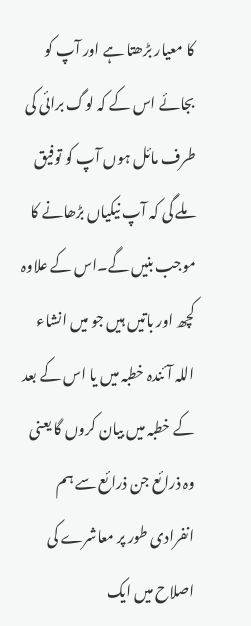کا معیار بڑھتا ہے اور آپ کو بجائے اس کے کہ لوگ برائی کی طرف مائل ہوں آپ کو توفیق ملے گی کہ آپ نیکیاں بڑھانے کا موجب بنیں گے۔اس کے علاوہ کچھ اور باتیں ہیں جو میں انشاء اللہ آئندہ خطبہ میں یا اس کے بعد کے خطبہ میں بیان کروں گا یعنی وہ ذرائع جن ذرائع سے ہم انفرادی طور پر معاشرے کی اصلاح میں ایک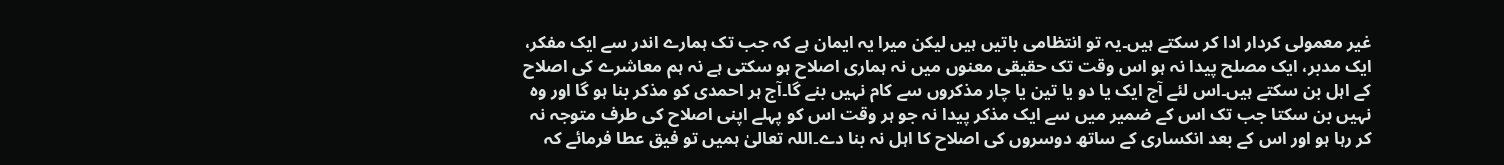غیر معمولی کردار ادا کر سکتے ہیں۔یہ تو انتظامی باتیں ہیں لیکن میرا یہ ایمان ہے کہ جب تک ہمارے اندر سے ایک مفکر، ایک مدبر، ایک مصلح پیدا نہ ہو اس وقت تک حقیقی معنوں میں نہ ہماری اصلاح ہو سکتی ہے نہ ہم معاشرے کی اصلاح کے اہل بن سکتے ہیں۔اس لئے آج ایک یا دو یا تین یا چار مذکروں سے کام نہیں بنے گا۔آج ہر احمدی کو مذکر بنا ہو گا اور وہ نہیں بن سکتا جب تک اس کے ضمیر میں سے ایک مذکر پیدا نہ جو ہر وقت اس کو پہلے اپنی اصلاح کی طرف متوجہ نہ کر رہا ہو اور اس کے بعد انکساری کے ساتھ دوسروں کی اصلاح کا اہل نہ بنا دے۔اللہ تعالیٰ ہمیں تو فیق عطا فرمائے کہ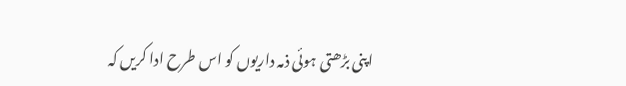اپنی بڑھتی ہوئی ذمہ داریوں کو اس طرح ادا کریں کہ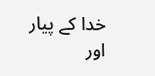خدا کے پیار اور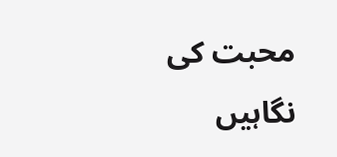محبت کی نگاہیں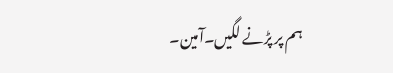ہم پر پڑنے لگیں۔آمین۔